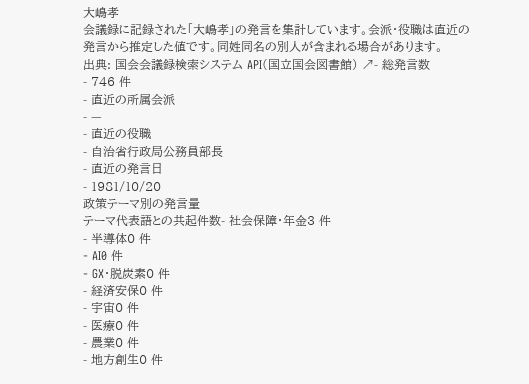大嶋孝
会議録に記録された「大嶋孝」の発言を集計しています。会派・役職は直近の発言から推定した値です。同姓同名の別人が含まれる場合があります。
出典: 国会会議録検索システム API(国立国会図書館) ↗- 総発言数
- 746 件
- 直近の所属会派
- —
- 直近の役職
- 自治省行政局公務員部長
- 直近の発言日
- 1981/10/20
政策テーマ別の発言量
テーマ代表語との共起件数- 社会保障・年金3 件
- 半導体0 件
- AI0 件
- GX・脱炭素0 件
- 経済安保0 件
- 宇宙0 件
- 医療0 件
- 農業0 件
- 地方創生0 件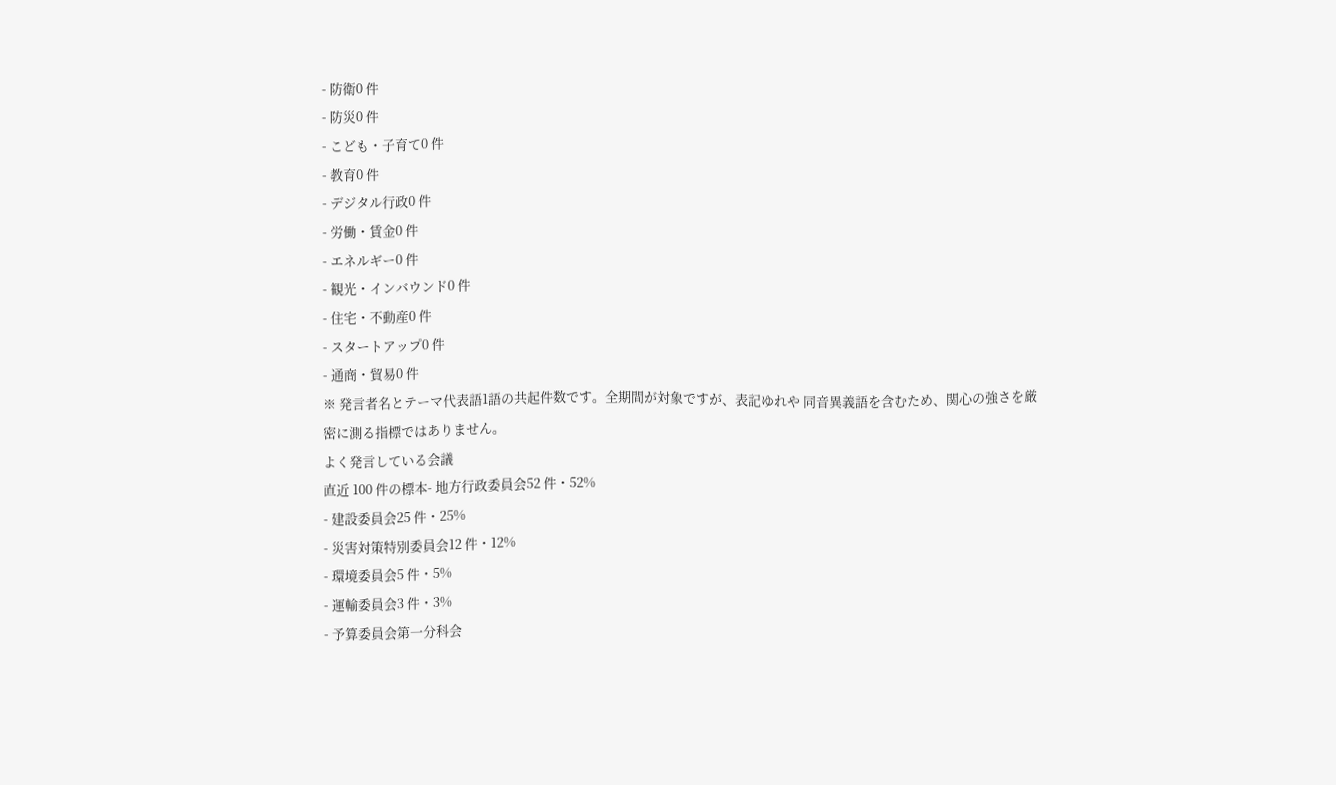- 防衛0 件
- 防災0 件
- こども・子育て0 件
- 教育0 件
- デジタル行政0 件
- 労働・賃金0 件
- エネルギー0 件
- 観光・インバウンド0 件
- 住宅・不動産0 件
- スタートアップ0 件
- 通商・貿易0 件
※ 発言者名とテーマ代表語1語の共起件数です。全期間が対象ですが、表記ゆれや 同音異義語を含むため、関心の強さを厳密に測る指標ではありません。
よく発言している会議
直近 100 件の標本- 地方行政委員会52 件・52%
- 建設委員会25 件・25%
- 災害対策特別委員会12 件・12%
- 環境委員会5 件・5%
- 運輸委員会3 件・3%
- 予算委員会第一分科会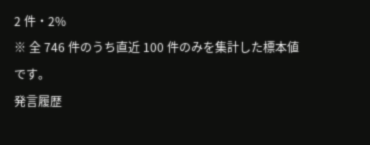2 件・2%
※ 全 746 件のうち直近 100 件のみを集計した標本値です。
発言履歴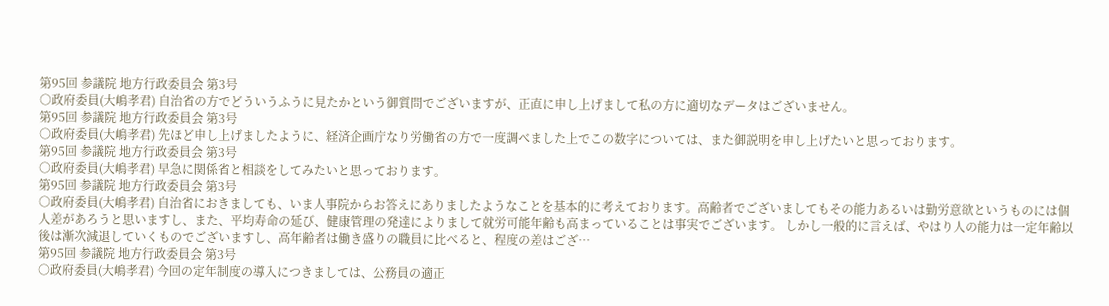第95回 参議院 地方行政委員会 第3号
○政府委員(大嶋孝君) 自治省の方でどういうふうに見たかという御質問でございますが、正直に申し上げまして私の方に適切なデータはございません。
第95回 参議院 地方行政委員会 第3号
○政府委員(大嶋孝君) 先ほど申し上げましたように、経済企画庁なり労働省の方で一度調べました上でこの数字については、また御説明を申し上げたいと思っております。
第95回 参議院 地方行政委員会 第3号
○政府委員(大嶋孝君) 早急に関係省と相談をしてみたいと思っております。
第95回 参議院 地方行政委員会 第3号
○政府委員(大嶋孝君) 自治省におきましても、いま人事院からお答えにありましたようなことを基本的に考えております。高齢者でございましてもその能力あるいは勤労意欲というものには個人差があろうと思いますし、また、平均寿命の延び、健康管理の発達によりまして就労可能年齢も高まっていることは事実でございます。 しかし一般的に言えば、やはり人の能力は一定年齢以後は漸次減退していくものでございますし、高年齢者は働き盛りの職員に比べると、程度の差はござ…
第95回 参議院 地方行政委員会 第3号
○政府委員(大嶋孝君) 今回の定年制度の導入につきましては、公務員の適正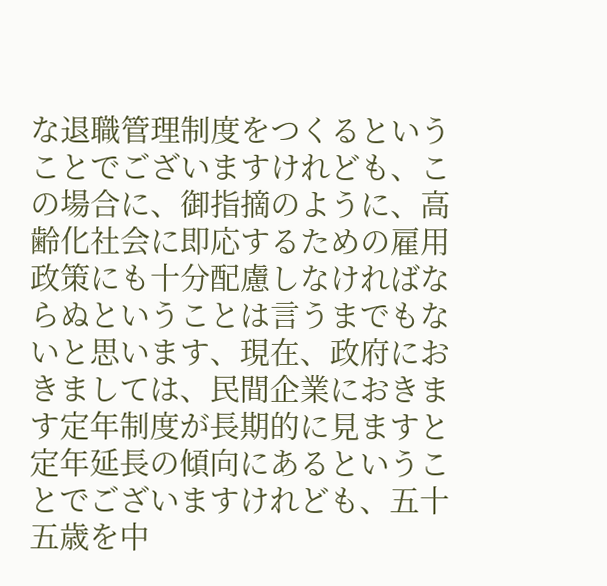な退職管理制度をつくるということでございますけれども、この場合に、御指摘のように、高齢化社会に即応するための雇用政策にも十分配慮しなければならぬということは言うまでもないと思います、現在、政府におきましては、民間企業におきます定年制度が長期的に見ますと定年延長の傾向にあるということでございますけれども、五十五歳を中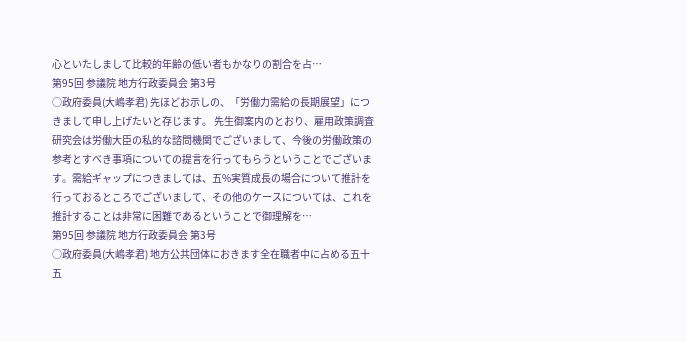心といたしまして比較的年齢の低い者もかなりの割合を占…
第95回 参議院 地方行政委員会 第3号
○政府委員(大嶋孝君) 先ほどお示しの、「労働力需給の長期展望」につきまして申し上げたいと存じます。 先生御案内のとおり、雇用政策調査研究会は労働大臣の私的な諮問機関でございまして、今後の労働政策の参考とすべき事項についての提言を行ってもらうということでございます。需給ギャップにつきましては、五%実質成長の場合について推計を行っておるところでございまして、その他のケースについては、これを推計することは非常に困難であるということで御理解を…
第95回 参議院 地方行政委員会 第3号
○政府委員(大嶋孝君) 地方公共団体におきます全在職者中に占める五十五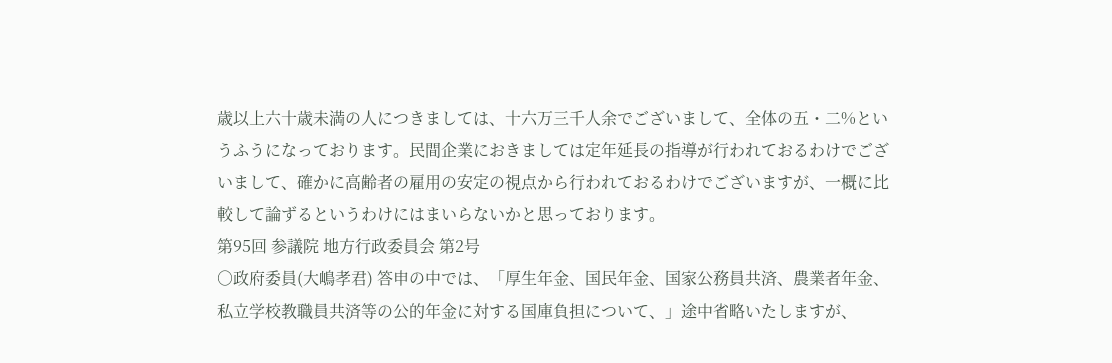歳以上六十歳未満の人につきましては、十六万三千人余でございまして、全体の五・二%というふうになっております。民間企業におきましては定年延長の指導が行われておるわけでございまして、確かに高齢者の雇用の安定の視点から行われておるわけでございますが、一概に比較して論ずるというわけにはまいらないかと思っております。
第95回 参議院 地方行政委員会 第2号
○政府委員(大嶋孝君) 答申の中では、「厚生年金、国民年金、国家公務員共済、農業者年金、私立学校教職員共済等の公的年金に対する国庫負担について、」途中省略いたしますが、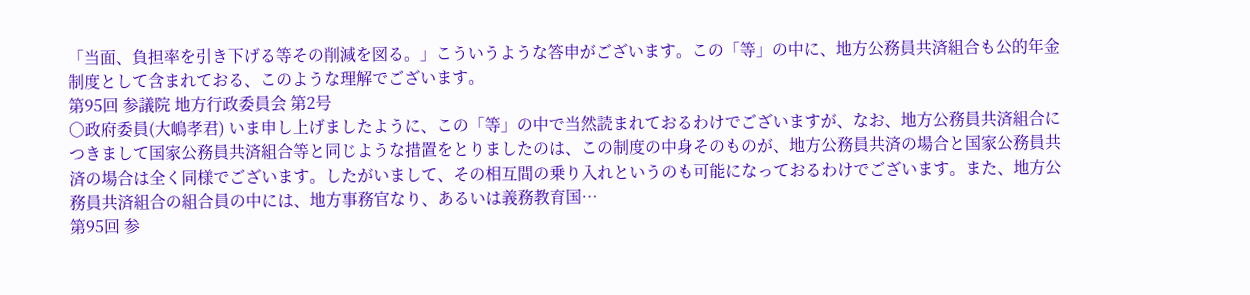「当面、負担率を引き下げる等その削減を図る。」こういうような答申がございます。この「等」の中に、地方公務員共済組合も公的年金制度として含まれておる、このような理解でございます。
第95回 参議院 地方行政委員会 第2号
○政府委員(大嶋孝君) いま申し上げましたように、この「等」の中で当然読まれておるわけでございますが、なお、地方公務員共済組合につきまして国家公務員共済組合等と同じような措置をとりましたのは、この制度の中身そのものが、地方公務員共済の場合と国家公務員共済の場合は全く同様でございます。したがいまして、その相互間の乗り入れというのも可能になっておるわけでございます。また、地方公務員共済組合の組合員の中には、地方事務官なり、あるいは義務教育国…
第95回 参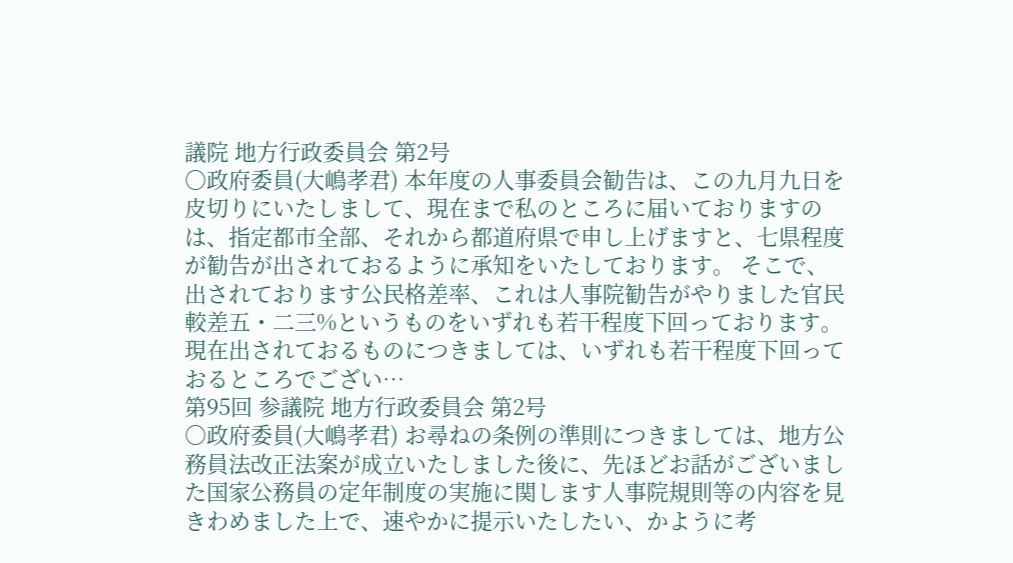議院 地方行政委員会 第2号
○政府委員(大嶋孝君) 本年度の人事委員会勧告は、この九月九日を皮切りにいたしまして、現在まで私のところに届いておりますのは、指定都市全部、それから都道府県で申し上げますと、七県程度が勧告が出されておるように承知をいたしております。 そこで、出されております公民格差率、これは人事院勧告がやりました官民較差五・二三%というものをいずれも若干程度下回っております。現在出されておるものにつきましては、いずれも若干程度下回っておるところでござい…
第95回 参議院 地方行政委員会 第2号
○政府委員(大嶋孝君) お尋ねの条例の準則につきましては、地方公務員法改正法案が成立いたしました後に、先ほどお話がございました国家公務員の定年制度の実施に関します人事院規則等の内容を見きわめました上で、速やかに提示いたしたい、かように考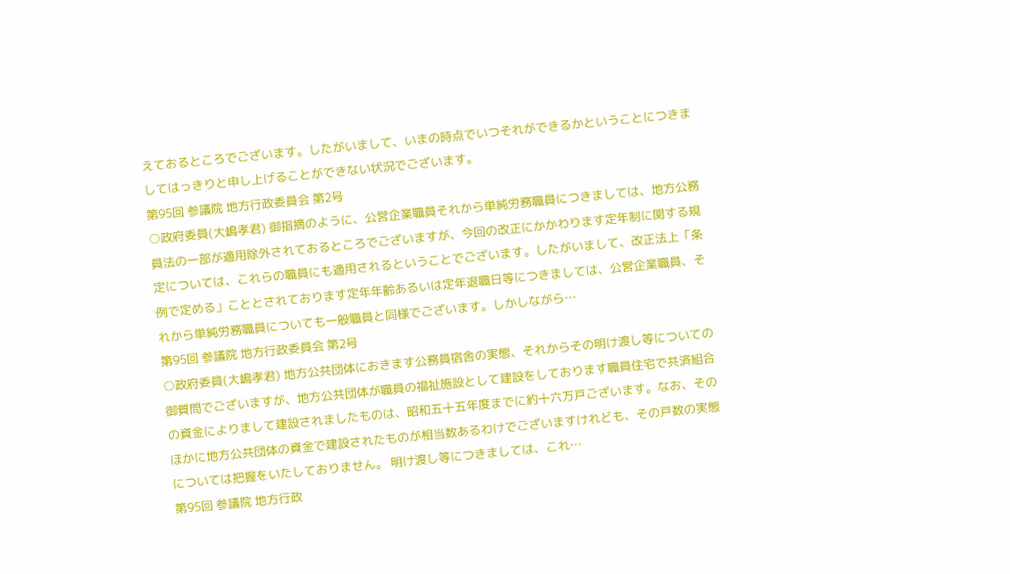えておるところでございます。したがいまして、いまの時点でいつそれができるかということにつきましてはっきりと申し上げることができない状況でございます。
第95回 参議院 地方行政委員会 第2号
○政府委員(大嶋孝君) 御指摘のように、公営企業職員それから単純労務職員につきましては、地方公務員法の一部が適用除外されておるところでございますが、今回の改正にかかわります定年制に関する規定については、これらの職員にも適用されるということでございます。したがいまして、改正法上「条例で定める」こととされております定年年齢あるいは定年退職日等につきましては、公営企業職員、それから単純労務職員についても一般職員と同様でございます。しかしながら…
第95回 参議院 地方行政委員会 第2号
○政府委員(大嶋孝君) 地方公共団体におきます公務員宿舎の実態、それからその明け渡し等についての御質問でございますが、地方公共団体が職員の福祉施設として建設をしております職員住宅で共済組合の資金によりまして建設されましたものは、昭和五十五年度までに約十六万戸ございます。なお、そのほかに地方公共団体の資金で建設されたものが相当数あるわけでございますけれども、その戸数の実態については把握をいたしておりません。 明け渡し等につきましては、これ…
第95回 参議院 地方行政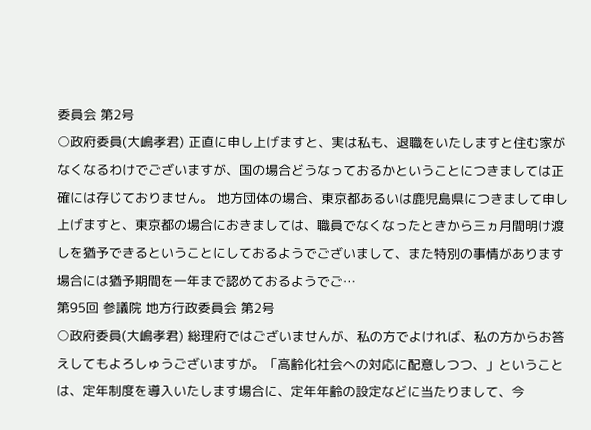委員会 第2号
○政府委員(大嶋孝君) 正直に申し上げますと、実は私も、退職をいたしますと住む家がなくなるわけでございますが、国の場合どうなっておるかということにつきましては正確には存じておりません。 地方団体の場合、東京都あるいは鹿児島県につきまして申し上げますと、東京都の場合におきましては、職員でなくなったときから三ヵ月間明け渡しを猶予できるということにしておるようでございまして、また特別の事情があります場合には猶予期間を一年まで認めておるようでご…
第95回 参議院 地方行政委員会 第2号
○政府委員(大嶋孝君) 総理府ではございませんが、私の方でよければ、私の方からお答えしてもよろしゅうございますが。「高齢化社会への対応に配意しつつ、」ということは、定年制度を導入いたします場合に、定年年齢の設定などに当たりまして、今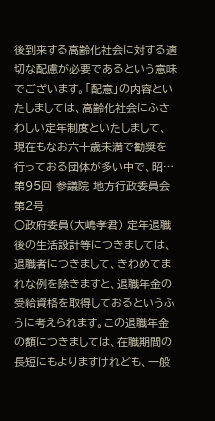後到来する高齢化社会に対する適切な配慮が必要であるという意味でございます。「配意」の内容といたしましては、高齢化社会にふさわしい定年制度といたしまして、現在もなお六十歳未満で勧奨を行っておる団体が多い中で、昭…
第95回 参議院 地方行政委員会 第2号
○政府委員(大嶋孝君) 定年退職後の生活設計等につきましては、退職者につきまして、きわめてまれな例を除きますと、退職年金の受給資格を取得しておるというふうに考えられます。この退職年金の額につきましては、在職期間の長短にもよりますけれども、一般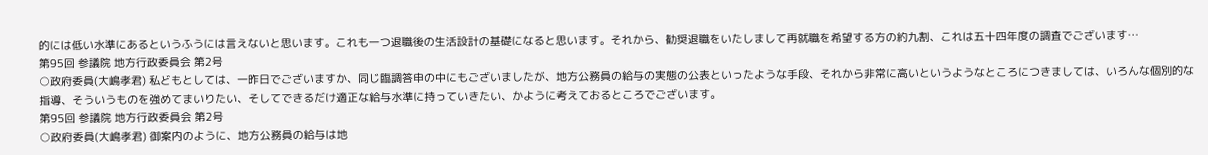的には低い水準にあるというふうには言えないと思います。これも一つ退職後の生活設計の基礎になると思います。それから、勧奨退職をいたしまして再就職を希望する方の約九割、これは五十四年度の調査でございます…
第95回 参議院 地方行政委員会 第2号
○政府委員(大嶋孝君) 私どもとしては、一昨日でございますか、同じ臨調答申の中にもございましたが、地方公務員の給与の実態の公表といったような手段、それから非常に高いというようなところにつきましては、いろんな個別的な指導、そういうものを強めてまいりたい、そしてできるだけ適正な給与水準に持っていきたい、かように考えておるところでございます。
第95回 参議院 地方行政委員会 第2号
○政府委員(大嶋孝君) 御案内のように、地方公務員の給与は地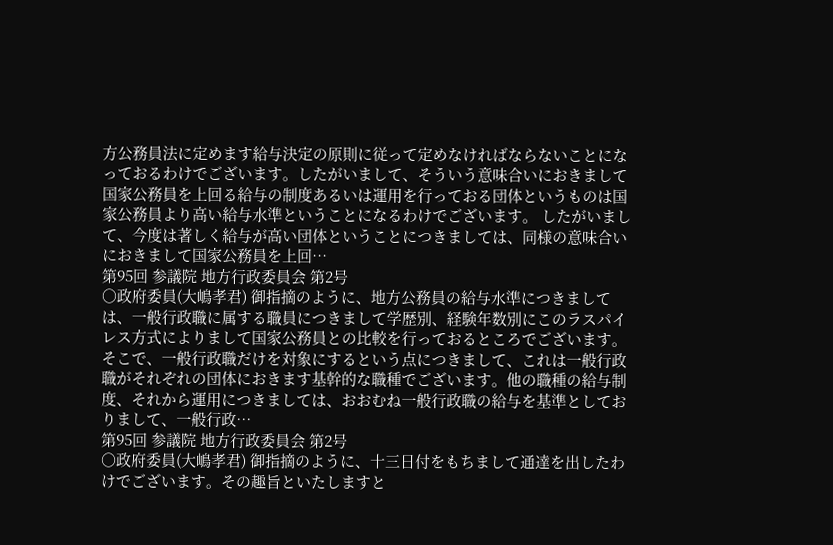方公務員法に定めます給与決定の原則に従って定めなければならないことになっておるわけでございます。したがいまして、そういう意味合いにおきまして国家公務員を上回る給与の制度あるいは運用を行っておる団体というものは国家公務員より高い給与水準ということになるわけでございます。 したがいまして、今度は著しく給与が高い団体ということにつきましては、同様の意味合いにおきまして国家公務員を上回…
第95回 参議院 地方行政委員会 第2号
○政府委員(大嶋孝君) 御指摘のように、地方公務員の給与水準につきましては、一般行政職に属する職員につきまして学歴別、経験年数別にこのラスパイレス方式によりまして国家公務員との比較を行っておるところでございます。そこで、一般行政職だけを対象にするという点につきまして、これは一般行政職がそれぞれの団体におきます基幹的な職種でございます。他の職種の給与制度、それから運用につきましては、おおむね一般行政職の給与を基準としておりまして、一般行政…
第95回 参議院 地方行政委員会 第2号
○政府委員(大嶋孝君) 御指摘のように、十三日付をもちまして通達を出したわけでございます。その趣旨といたしますと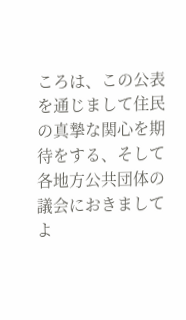ころは、この公表を通じまして住民の真摯な関心を期待をする、そして各地方公共団体の議会におきましてよ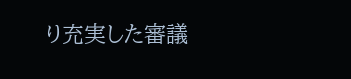り充実した審議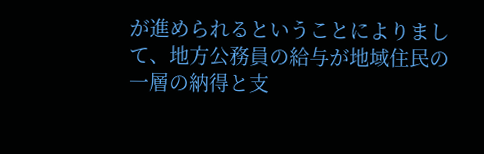が進められるということによりまして、地方公務員の給与が地域住民の一層の納得と支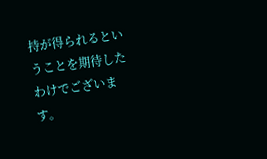持が得られるということを期待したわけでございます。